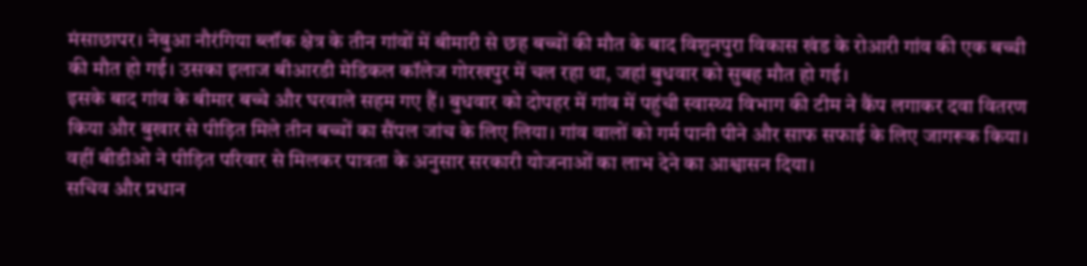मंसाछापर। नेबुआ नौरंगिया ब्लॉक क्षेत्र के तीन गांवों में बीमारी से छह बच्चों की मौत के बाद विशुनपुरा विकास खंड के रोआरी गांव की एक बच्ची की मौत हो गई। उसका इलाज बीआरडी मेडिकल कॉलेज गोरखपुर में चल रहा था, जहां बुधवार को सुबह मौत हो गई।
इसके बाद गांव के बीमार बच्चे और घरवाले सहम गए हैं। बुधवार को दोपहर में गांव में पहुंची स्वास्थ्य विभाग की टीम ने कैंप लगाकर दवा वितरण किया और बुखार से पीड़ित मिले तीन बच्चों का सैंपल जांच के लिए लिया। गांव वालों को गर्म पानी पीने और साफ सफाई के लिए जागरूक किया। वहीं बीडीओ ने पीड़ित परिवार से मिलकर पात्रता के अनुसार सरकारी योजनाओं का लाभ देने का आश्वासन दिया।
सचिव और प्रधान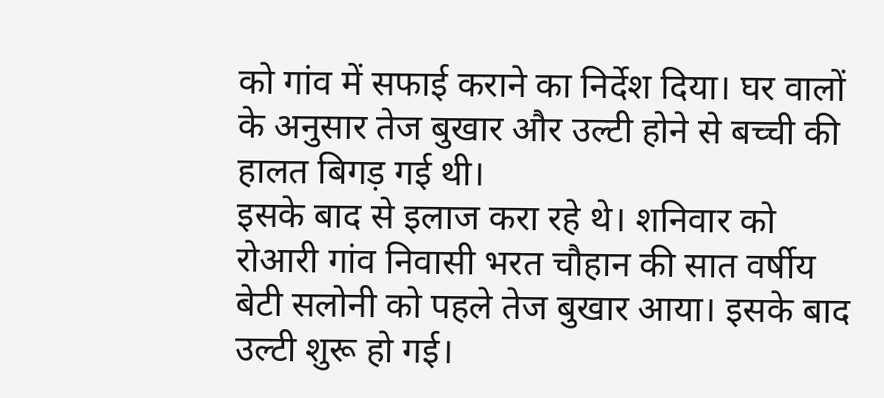को गांव में सफाई कराने का निर्देश दिया। घर वालों के अनुसार तेज बुखार और उल्टी होने से बच्ची की हालत बिगड़ गई थी।
इसके बाद से इलाज करा रहे थे। शनिवार को रोआरी गांव निवासी भरत चौहान की सात वर्षीय बेटी सलोनी को पहले तेज बुखार आया। इसके बाद उल्टी शुरू हो गई।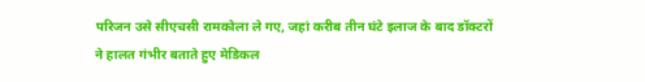परिजन उसे सीएचसी रामकोला ले गए, जहां करीब तीन घंटे इलाज के बाद डॉक्टरों ने हालत गंभीर बताते हुए मेडिकल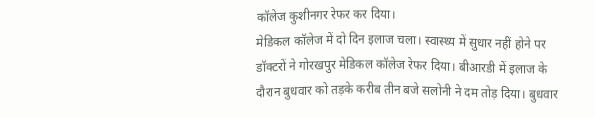कॉलेज कुशीनगर रेफर कर दिया।
मेडिकल कॉलेज में दो दिन इलाज चला। स्वास्थ्य में सुधार नहीं होने पर डॉक्टरों ने गोरखपुर मेडिकल कॉलेज रेफर दिया। बीआरडी में इलाज के दौरान बुधवार को तड़के करीब तीन बजे सलोनी ने दम तोड़ दिया। बुधवार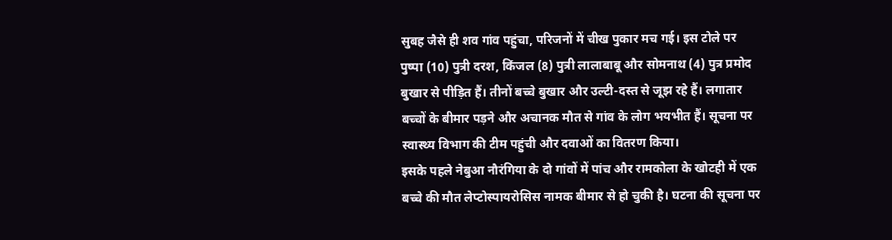सुबह जैसे ही शव गांव पहुंचा, परिजनों में चीख पुकार मच गई। इस टोले पर पुष्पा (10) पुत्री दरश, किंजल (8) पुत्री लालाबाबू और सोमनाथ (4) पुत्र प्रमोद बुखार से पीड़ित हैं। तीनों बच्चे बुखार और उल्टी-दस्त से जूझ रहे हैं। लगातार बच्चों के बीमार पड़ने और अचानक मौत से गांव के लोग भयभीत हैं। सूचना पर स्वास्थ्य विभाग की टीम पहुंची और दवाओं का वितरण किया।
इसके पहले नेबुआ नौरंगिया के दो गांवों में पांच और रामकोला के खोटही में एक बच्चे की मौत लेप्टोस्पायरोसिस नामक बीमार से हो चुकी है। घटना की सूचना पर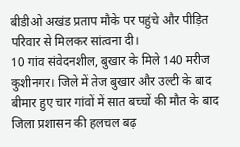बीडीओ अखंड प्रताप मौके पर पहुंचे और पीड़ित परिवार से मिलकर सांत्वना दी।
10 गांव संवेदनशील, बुखार के मिले 140 मरीज
कुशीनगर। जिले में तेज बुखार और उल्टी के बाद बीमार हुए चार गांवों में सात बच्चों की मौत के बाद जिला प्रशासन की हलचल बढ़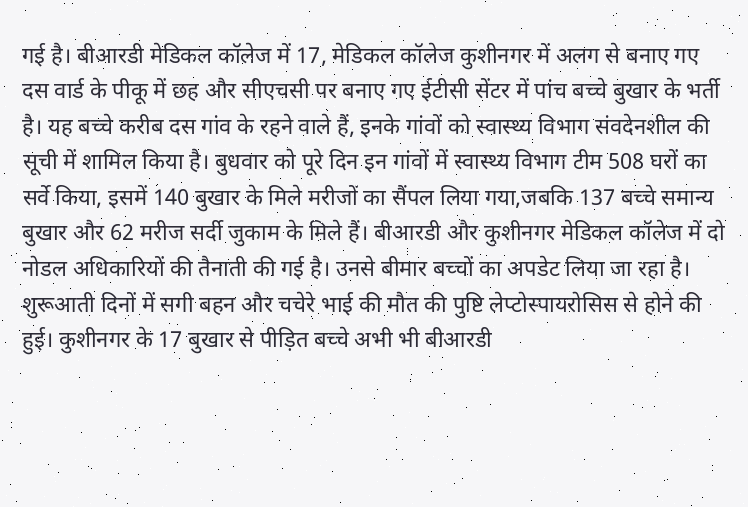गई है। बीआरडी मेडिकल कॉलेज में 17, मेडिकल कॉलेज कुशीनगर में अलग से बनाए गए दस वार्ड के पीकू में छह और सीएचसी पर बनाए गए ईटीसी सेंटर में पांच बच्चे बुखार के भर्ती है। यह बच्चे करीब दस गांव के रहने वाले हैं, इनके गांवों को स्वास्थ्य विभाग संवदेनशील की सूची में शामिल किया है। बुधवार को पूरे दिन इन गांवों में स्वास्थ्य विभाग टीम 508 घरों का सर्वे किया, इसमें 140 बुखार के मिले मरीजों का सैंपल लिया गया,जबकि 137 बच्चे समान्य बुखार और 62 मरीज सर्दी जुकाम के मिले हैं। बीआरडी और कुशीनगर मेडिकल कॉलेज में दो नोडल अधिकारियों की तैनाती की गई है। उनसे बीमार बच्चों का अपडेट लिया जा रहा है। शुरूआती दिनों में सगी बहन और चचेरे भाई की मौत की पुष्टि लेप्टोस्पायरोसिस से होने की हुई। कुशीनगर के 17 बुखार से पीड़ित बच्चे अभी भी बीआरडी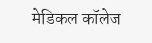मेडिकल कॉलेज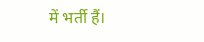में भर्ती हैं।